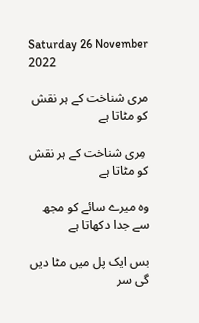Saturday 26 November 2022

مری شناخت کے ہر نقش کو مٹاتا ہے

 مِری شناخت کے ہر نقش کو مٹاتا ہے

وہ میرے سائے کو مجھ سے جدا دکھاتا ہے

بس ایک پل میں مٹا دیں گی سر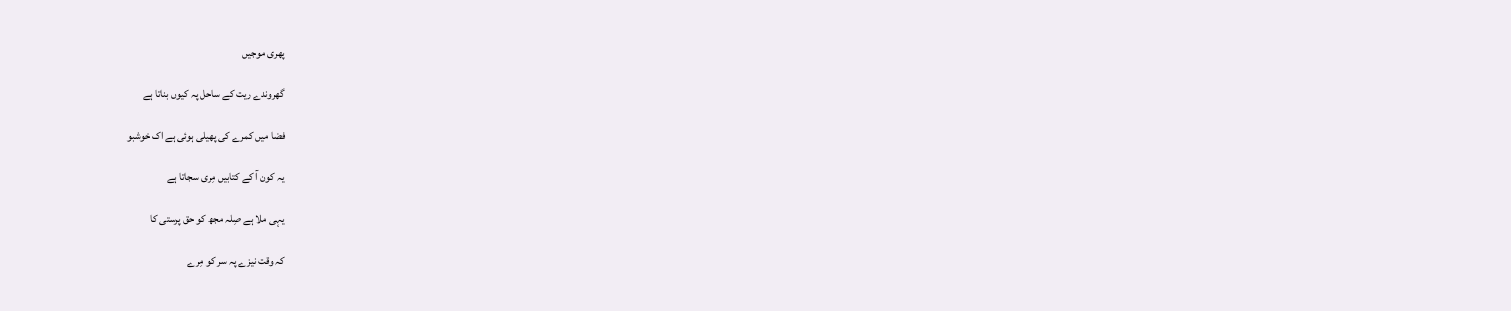پھری موجیں

گھروندے ریت کے ساحل پہ کیوں بناتا ہے

فضا میں کمرے کی پھیلی ہوئی ہے اک خوشبو

یہ کون آ کے کتابیں مِری سجاتا ہے

یہی ملا ہے صِلہ مجھ کو حق پرستی کا

کہ وقت نیزے پہ سر کو مِرے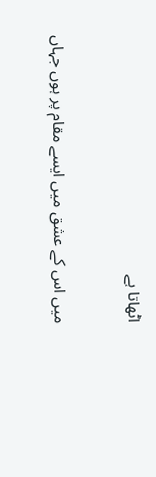اٹھاتا ہے

میں اس کے عشق میں ایسے مقام پر ہوں جہاں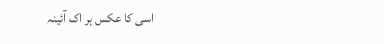اسی کا عکس ہر اک آئینہ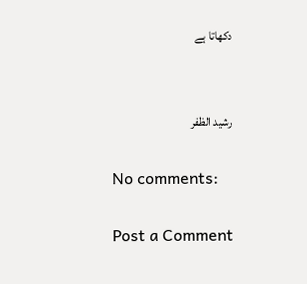دکھاتا ہے


رشید الظفر

No comments:

Post a Comment